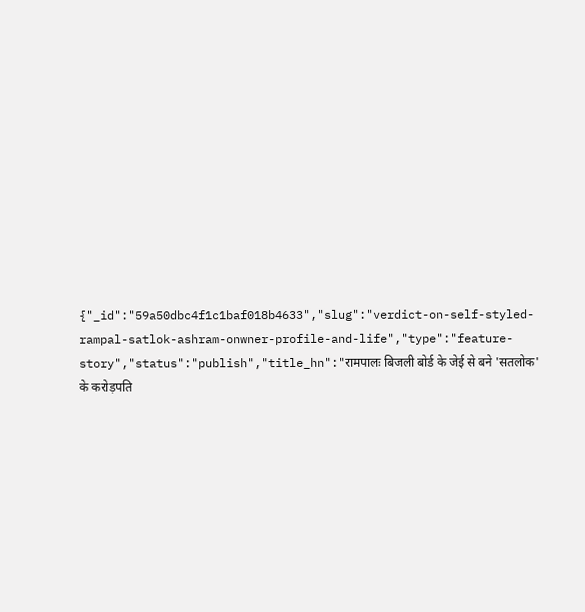{"_id":"59a50dbc4f1c1baf018b4633","slug":"verdict-on-self-styled-rampal-satlok-ashram-onwner-profile-and-life","type":"feature-story","status":"publish","title_hn":"रामपालः बिजली बोर्ड के जेई से बने 'सतलोक' के करोड़पति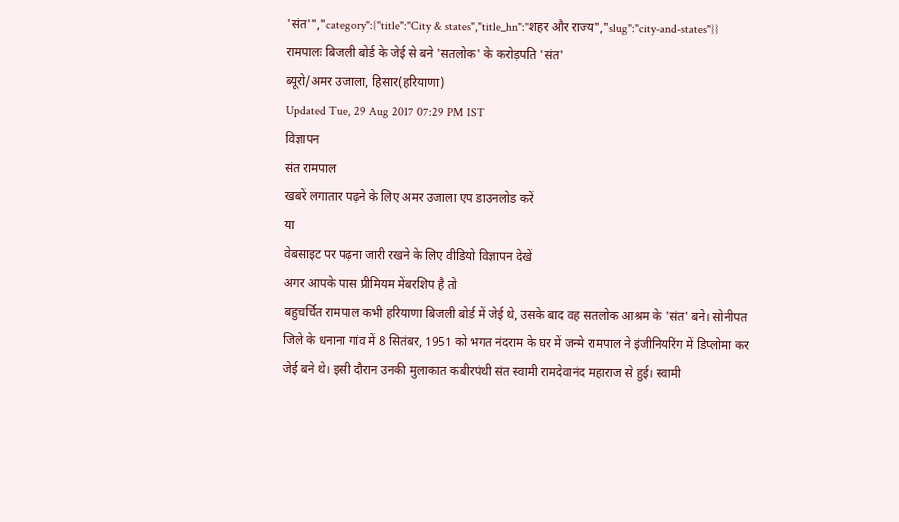'संत'","category":{"title":"City & states","title_hn":"शहर और राज्य","slug":"city-and-states"}}
रामपालः बिजली बोर्ड के जेई से बने 'सतलोक' के करोड़पति 'संत'
ब्यूरो/अमर उजाला, हिसार(हरियाणा)
Updated Tue, 29 Aug 2017 07:29 PM IST
विज्ञापन
संत रामपाल
खबरें लगातार पढ़ने के लिए अमर उजाला एप डाउनलोड करें
या
वेबसाइट पर पढ़ना जारी रखने के लिए वीडियो विज्ञापन देखें
अगर आपके पास प्रीमियम मेंबरशिप है तो
बहुचर्चित रामपाल कभी हरियाणा बिजली बोर्ड में जेई थे, उसके बाद वह सतलोक आश्रम के 'संत' बने। सोनीपत जिले के धनाना गांव में 8 सितंबर, 1951 को भगत नंदराम के घर में जन्मे रामपाल ने इंजीनियरिंग में डिप्लोमा कर जेई बने थे। इसी दौरान उनकी मुलाकात कबीरपंथी संत स्वामी रामदेवानंद महाराज से हुई। स्वामी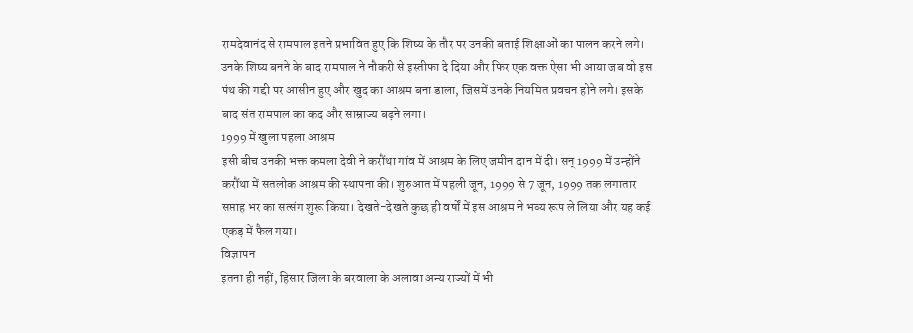रामदेवानंद से रामपाल इतने प्रभावित हुए कि शिष्य के तौर पर उनकी बताई शिक्षाओं का पालन करने लगे।
उनके शिष्य बनने के बाद रामपाल ने नौकरी से इस्तीफा दे दिया और फिर एक वक्त ऐसा भी आया जब वो इस पंथ की गद्दी पर आसीन हुए और खुद का आश्रम बना डाला, जिसमें उनके नियमित प्रवचन होने लगे। इसके बाद संत रामपाल का कद और साम्राज्य बढ़ने लगा।
1999 में खुला पहला आश्रम
इसी बीच उनकी भक्त कमला देवी ने करौंथा गांव में आश्रम के लिए जमीन दान में दी। सन् 1999 में उन्होंने करौंथा में सतलोक आश्रम की स्थापना की। शुरुआत में पहली जून, 1999 से 7 जून, 1999 तक लगातार सप्ताह भर का सत्संग शुरू किया। देखते-देखते कुछ ही वर्षों में इस आश्रम ने भव्य रूप ले लिया और यह कई एकड़ में फैल गया।
विज्ञापन
इतना ही नहीं, हिसार जिला के बरवाला के अलावा अन्य राज्यों में भी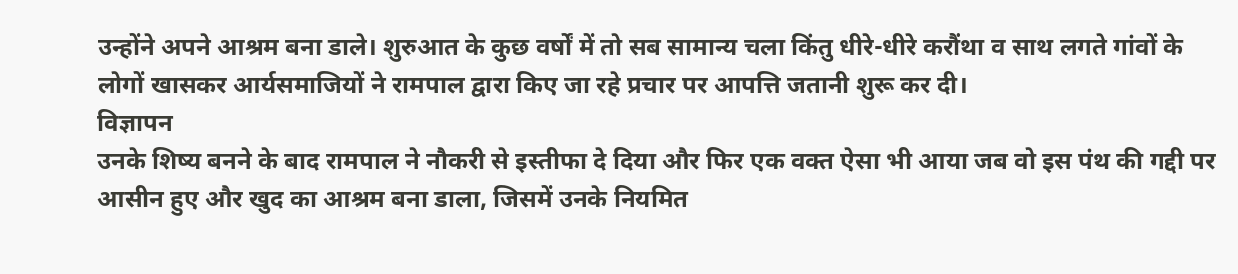उन्होंने अपने आश्रम बना डाले। शुरुआत के कुछ वर्षों में तो सब सामान्य चला किंतु धीरे-धीरे करौंथा व साथ लगते गांवों के लोगों खासकर आर्यसमाजियों ने रामपाल द्वारा किए जा रहे प्रचार पर आपत्ति जतानी शुरू कर दी।
विज्ञापन
उनके शिष्य बनने के बाद रामपाल ने नौकरी से इस्तीफा दे दिया और फिर एक वक्त ऐसा भी आया जब वो इस पंथ की गद्दी पर आसीन हुए और खुद का आश्रम बना डाला, जिसमें उनके नियमित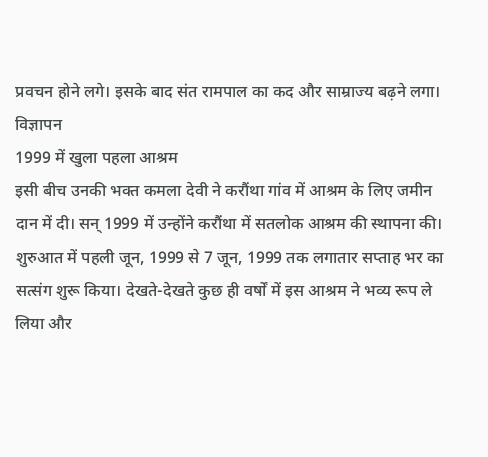प्रवचन होने लगे। इसके बाद संत रामपाल का कद और साम्राज्य बढ़ने लगा।
विज्ञापन
1999 में खुला पहला आश्रम
इसी बीच उनकी भक्त कमला देवी ने करौंथा गांव में आश्रम के लिए जमीन दान में दी। सन् 1999 में उन्होंने करौंथा में सतलोक आश्रम की स्थापना की। शुरुआत में पहली जून, 1999 से 7 जून, 1999 तक लगातार सप्ताह भर का सत्संग शुरू किया। देखते-देखते कुछ ही वर्षों में इस आश्रम ने भव्य रूप ले लिया और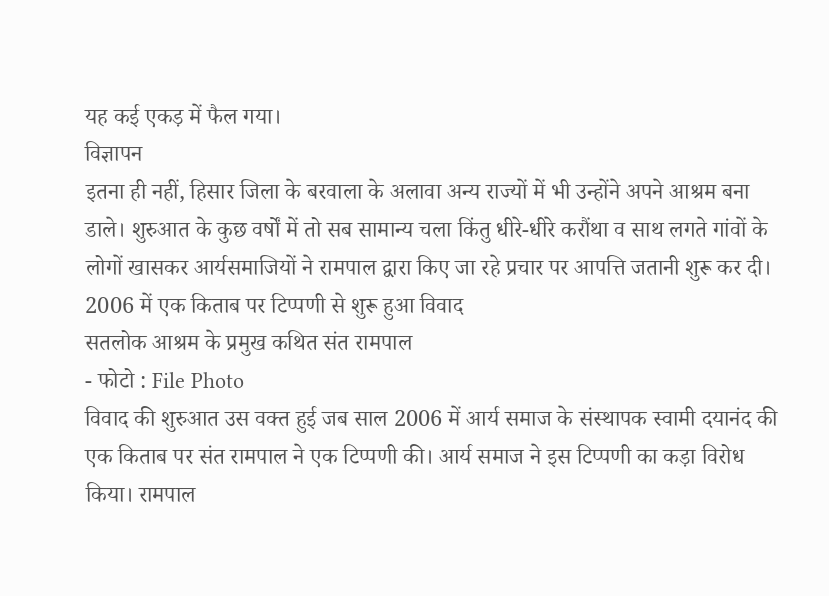यह कई एकड़ में फैल गया।
विज्ञापन
इतना ही नहीं, हिसार जिला के बरवाला के अलावा अन्य राज्यों में भी उन्होंने अपने आश्रम बना डाले। शुरुआत के कुछ वर्षों में तो सब सामान्य चला किंतु धीरे-धीरे करौंथा व साथ लगते गांवों के लोगों खासकर आर्यसमाजियों ने रामपाल द्वारा किए जा रहे प्रचार पर आपत्ति जतानी शुरू कर दी।
2006 में एक किताब पर टिप्पणी से शुरू हुआ विवाद
सतलोक आश्रम के प्रमुख कथित संत रामपाल
- फोटो : File Photo
विवाद की शुरुआत उस वक्त हुई जब साल 2006 में आर्य समाज के संस्थापक स्वामी दयानंद की एक किताब पर संत रामपाल ने एक टिप्पणी की। आर्य समाज ने इस टिप्पणी का कड़ा विरोध किया। रामपाल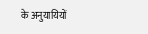के अनुयायियों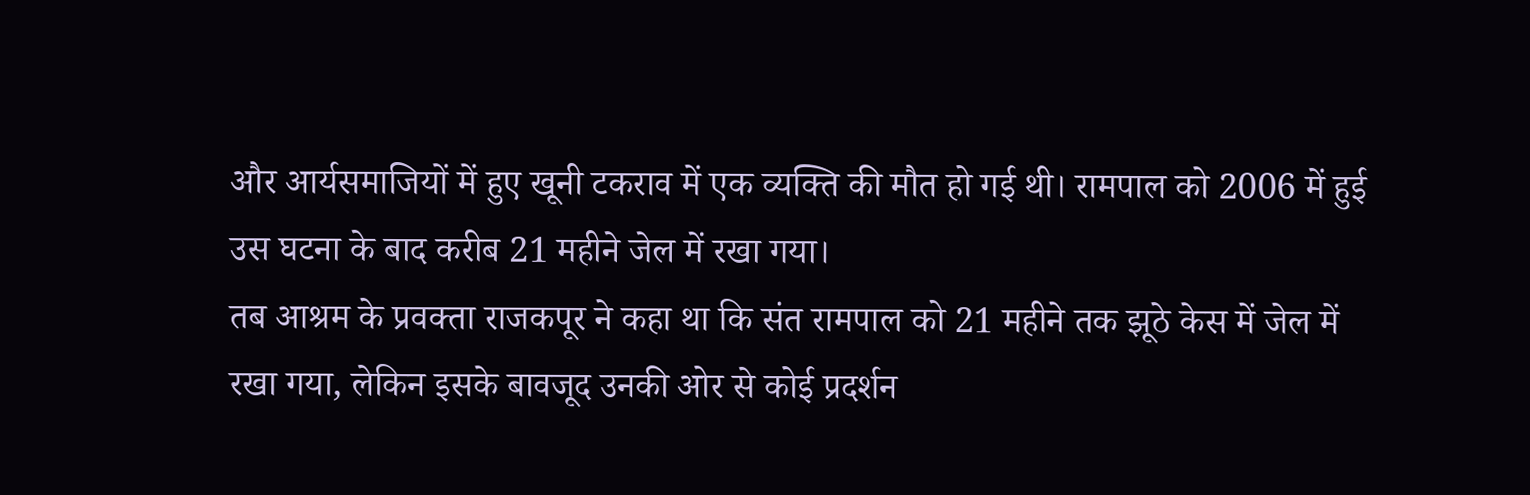और आर्यसमाजियों में हुए खूनी टकराव में एक व्यक्ति की मौत हो गई थी। रामपाल को 2006 में हुई उस घटना के बाद करीब 21 महीने जेल में रखा गया।
तब आश्रम के प्रवक्ता राजकपूर ने कहा था कि संत रामपाल को 21 महीने तक झूठे केस में जेल में रखा गया, लेकिन इसके बावजूद उनकी ओर से कोई प्रदर्शन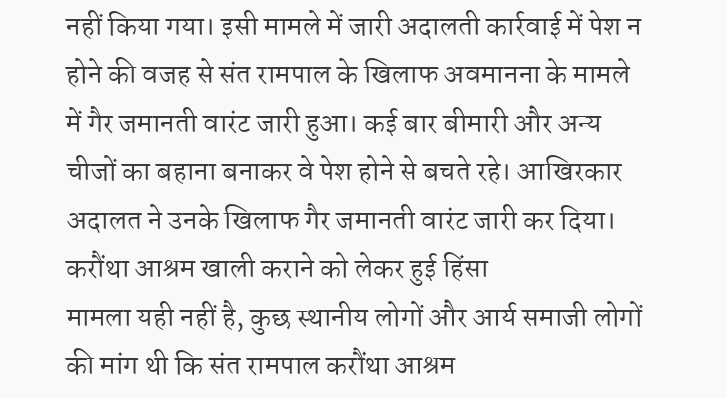नहीं किया गया। इसी मामले में जारी अदालती कार्रवाई में पेश न होने की वजह से संत रामपाल के खिलाफ अवमानना के मामले में गैर जमानती वारंट जारी हुआ। कई बार बीमारी और अन्य चीजों का बहाना बनाकर वे पेश होने से बचते रहे। आखिरकार अदालत ने उनके खिलाफ गैर जमानती वारंट जारी कर दिया।
करौंथा आश्रम खाली कराने को लेकर हुई हिंसा
मामला यही नहीं है, कुछ स्थानीय लोगों और आर्य समाजी लोगों की मांग थी कि संत रामपाल करौंथा आश्रम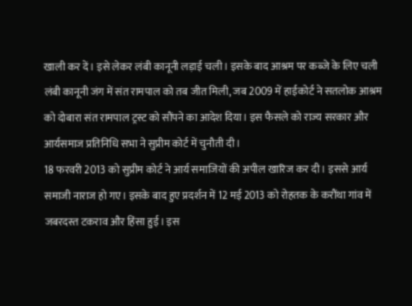खाली कर दें। इसे लेकर लंबी कानूनी लड़ाई चली। इसके बाद आश्रम पर कब्जे के लिए चली लंबी कानूनी जंग में संत रामपाल को तब जीत मिली, जब 2009 में हाईकोर्ट ने सतलोक आश्रम को दोबारा संत रामपाल ट्रस्ट को सौंपने का आदेश दिया। इस फैसले को राज्य सरकार और आर्यसमाज प्रतिनिधि सभा ने सुप्रीम कोर्ट में चुनौती दी।
18 फरवरी 2013 को सुप्रीम कोर्ट ने आर्य समाजियों की अपील खारिज कर दी। इससे आर्य समाजी नाराज हो गए। इसके बाद हुए प्रदर्शन में 12 मई 2013 को रोहतक के करौंथा गांव में जबरदस्त टकराव और हिंसा हुई। इस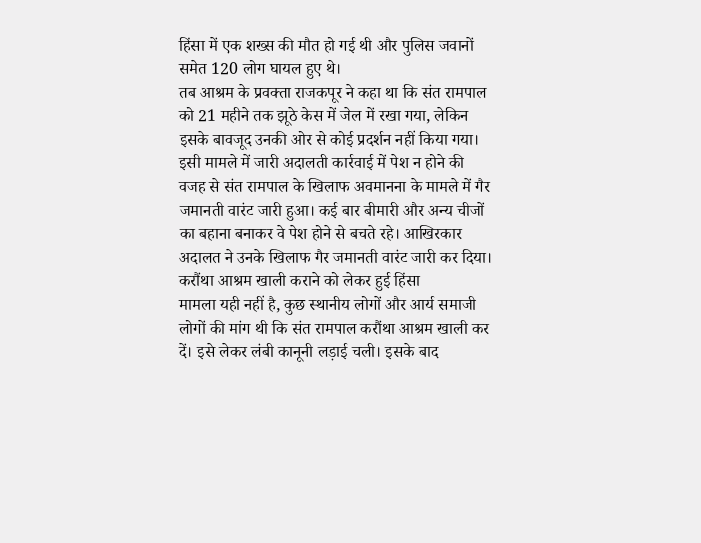हिंसा में एक शख्स की मौत हो गई थी और पुलिस जवानों समेत 120 लोग घायल हुए थे।
तब आश्रम के प्रवक्ता राजकपूर ने कहा था कि संत रामपाल को 21 महीने तक झूठे केस में जेल में रखा गया, लेकिन इसके बावजूद उनकी ओर से कोई प्रदर्शन नहीं किया गया। इसी मामले में जारी अदालती कार्रवाई में पेश न होने की वजह से संत रामपाल के खिलाफ अवमानना के मामले में गैर जमानती वारंट जारी हुआ। कई बार बीमारी और अन्य चीजों का बहाना बनाकर वे पेश होने से बचते रहे। आखिरकार अदालत ने उनके खिलाफ गैर जमानती वारंट जारी कर दिया।
करौंथा आश्रम खाली कराने को लेकर हुई हिंसा
मामला यही नहीं है, कुछ स्थानीय लोगों और आर्य समाजी लोगों की मांग थी कि संत रामपाल करौंथा आश्रम खाली कर दें। इसे लेकर लंबी कानूनी लड़ाई चली। इसके बाद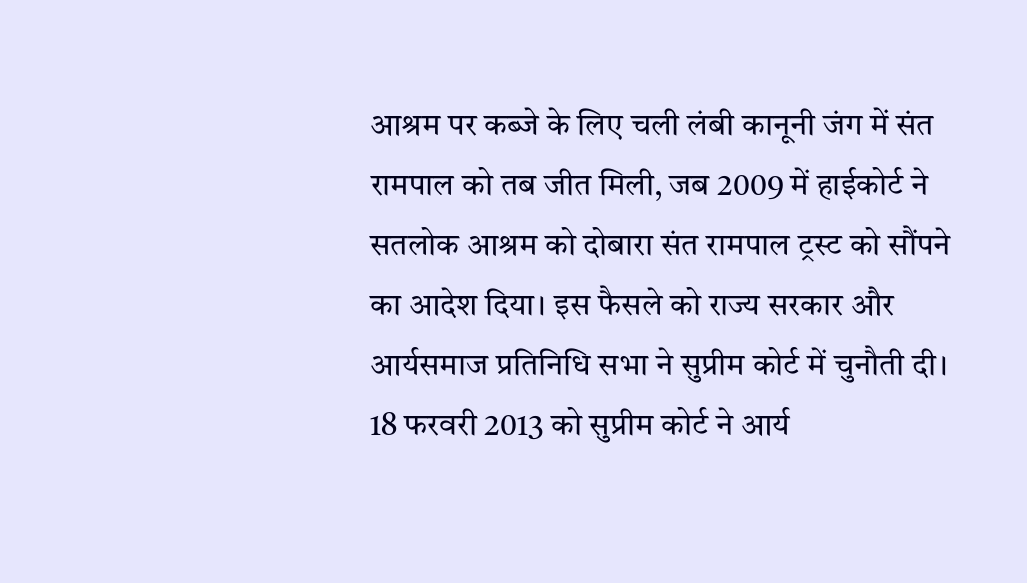आश्रम पर कब्जे के लिए चली लंबी कानूनी जंग में संत रामपाल को तब जीत मिली, जब 2009 में हाईकोर्ट ने सतलोक आश्रम को दोबारा संत रामपाल ट्रस्ट को सौंपने का आदेश दिया। इस फैसले को राज्य सरकार और आर्यसमाज प्रतिनिधि सभा ने सुप्रीम कोर्ट में चुनौती दी।
18 फरवरी 2013 को सुप्रीम कोर्ट ने आर्य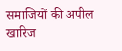समाजियों की अपील खारिज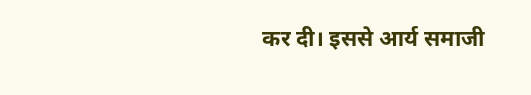कर दी। इससे आर्य समाजी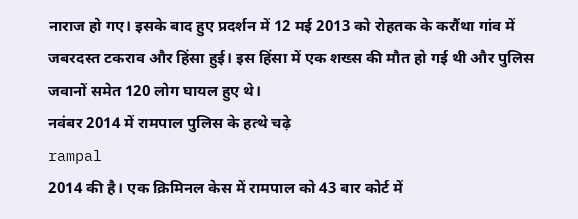नाराज हो गए। इसके बाद हुए प्रदर्शन में 12 मई 2013 को रोहतक के करौंथा गांव में जबरदस्त टकराव और हिंसा हुई। इस हिंसा में एक शख्स की मौत हो गई थी और पुलिस जवानों समेत 120 लोग घायल हुए थे।
नवंबर 2014 में रामपाल पुलिस के हत्थे चढ़े
rampal
2014 की है। एक क्रिमिनल केस में रामपाल को 43 बार कोर्ट में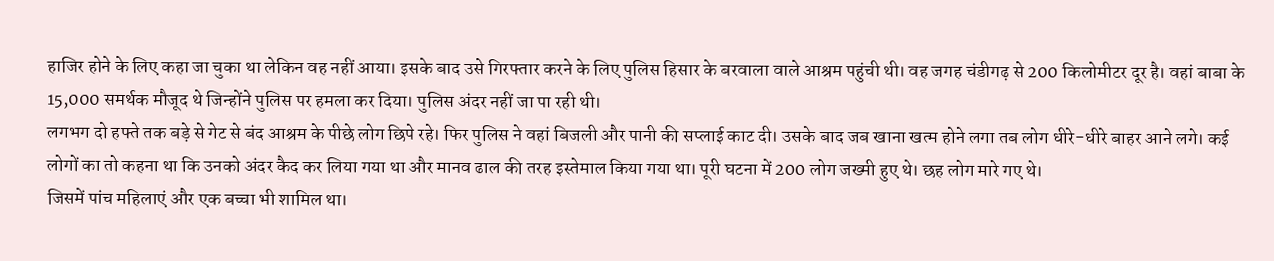हाजिर होने के लिए कहा जा चुका था लेकिन वह नहीं आया। इसके बाद उसे गिरफ्तार करने के लिए पुलिस हिसार के बरवाला वाले आश्रम पहुंची थी। वह जगह चंडीगढ़ से 200 किलोमीटर दूर है। वहां बाबा के 15,000 समर्थक मौजूद थे जिन्होंने पुलिस पर हमला कर दिया। पुलिस अंदर नहीं जा पा रही थी।
लगभग दो हफ्ते तक बड़े से गेट से बंद आश्रम के पीछे लोग छिपे रहे। फिर पुलिस ने वहां बिजली और पानी की सप्लाई काट दी। उसके बाद जब खाना खत्म होने लगा तब लोग धीरे-धीरे बाहर आने लगे। कई लोगों का तो कहना था कि उनको अंदर कैद कर लिया गया था और मानव ढाल की तरह इस्तेमाल किया गया था। पूरी घटना में 200 लोग जख्मी हुए थे। छह लोग मारे गए थे।
जिसमें पांच महिलाएं और एक बच्चा भी शामिल था।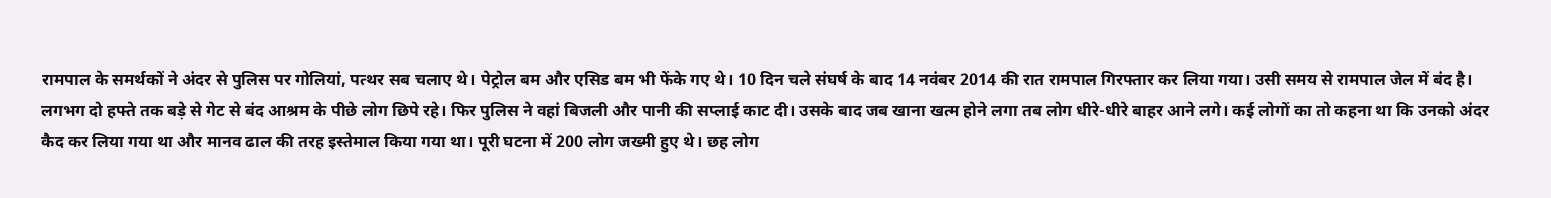रामपाल के समर्थकों ने अंदर से पुलिस पर गोलियां, पत्थर सब चलाए थे। पेट्रोल बम और एसिड बम भी फेंके गए थे। 10 दिन चले संघर्ष के बाद 14 नवंबर 2014 की रात रामपाल गिरफ्तार कर लिया गया। उसी समय से रामपाल जेल में बंद है।
लगभग दो हफ्ते तक बड़े से गेट से बंद आश्रम के पीछे लोग छिपे रहे। फिर पुलिस ने वहां बिजली और पानी की सप्लाई काट दी। उसके बाद जब खाना खत्म होने लगा तब लोग धीरे-धीरे बाहर आने लगे। कई लोगों का तो कहना था कि उनको अंदर कैद कर लिया गया था और मानव ढाल की तरह इस्तेमाल किया गया था। पूरी घटना में 200 लोग जख्मी हुए थे। छह लोग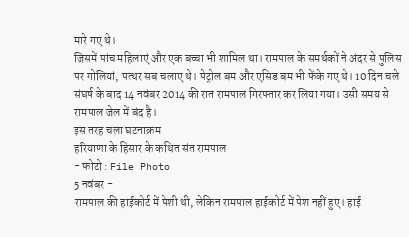मारे गए थे।
जिसमें पांच महिलाएं और एक बच्चा भी शामिल था। रामपाल के समर्थकों ने अंदर से पुलिस पर गोलियां, पत्थर सब चलाए थे। पेट्रोल बम और एसिड बम भी फेंके गए थे। 10 दिन चले संघर्ष के बाद 14 नवंबर 2014 की रात रामपाल गिरफ्तार कर लिया गया। उसी समय से रामपाल जेल में बंद है।
इस तरह चला घटनाक्रम
हरियाणा के हिसार के कथित संत रामपाल
- फोटो : File Photo
5 नवंबर -
रामपाल की हाईकोर्ट में पेशी थी, लेकिन रामपाल हाईकोर्ट में पेश नहीं हुए। हाई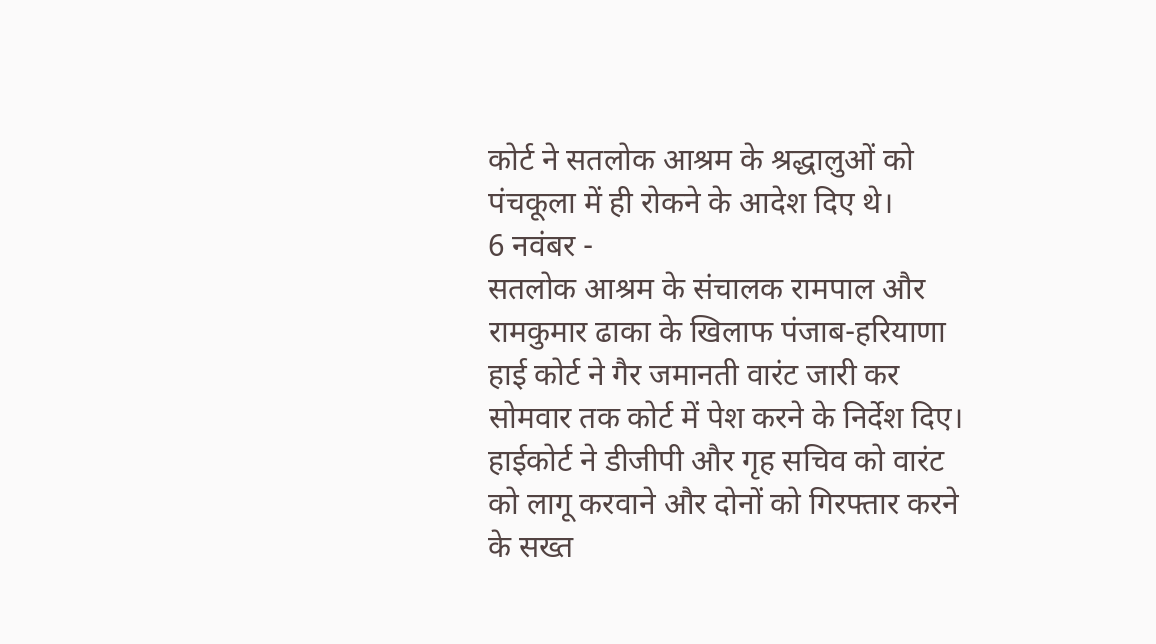कोर्ट ने सतलोक आश्रम के श्रद्धालुओं को पंचकूला में ही रोकने के आदेश दिए थे।
6 नवंबर -
सतलोक आश्रम के संचालक रामपाल और रामकुमार ढाका के खिलाफ पंजाब-हरियाणा हाई कोर्ट ने गैर जमानती वारंट जारी कर सोमवार तक कोर्ट में पेश करने के निर्देश दिए। हाईकोर्ट ने डीजीपी और गृह सचिव को वारंट को लागू करवाने और दोनों को गिरफ्तार करने के सख्त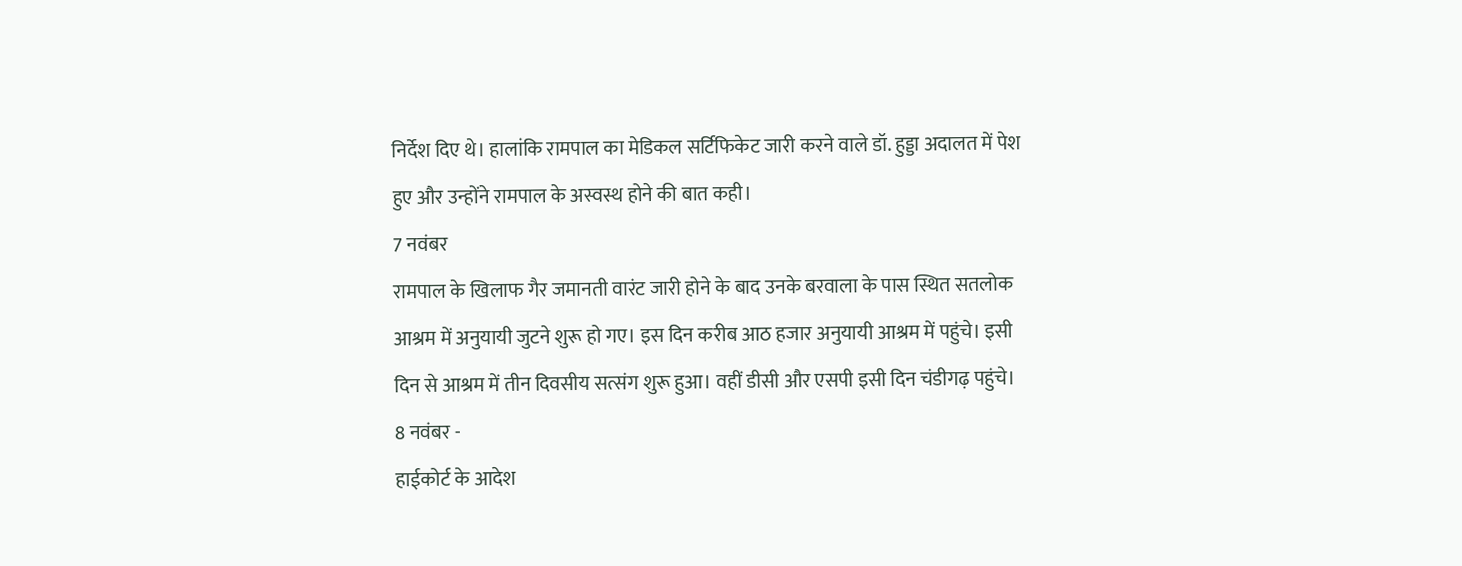निर्देश दिए थे। हालांकि रामपाल का मेडिकल सर्टिफिकेट जारी करने वाले डॉ. हुड्डा अदालत में पेश हुए और उन्होंने रामपाल के अस्वस्थ होने की बात कही।
7 नवंबर
रामपाल के खिलाफ गैर जमानती वारंट जारी होने के बाद उनके बरवाला के पास स्थित सतलोक आश्रम में अनुयायी जुटने शुरू हो गए। इस दिन करीब आठ हजार अनुयायी आश्रम में पहुंचे। इसी दिन से आश्रम में तीन दिवसीय सत्संग शुरू हुआ। वहीं डीसी और एसपी इसी दिन चंडीगढ़ पहुंचे।
8 नवंबर -
हाईकोर्ट के आदेश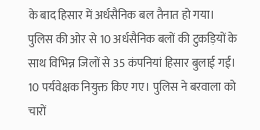के बाद हिसार में अर्धसैनिक बल तैनात हो गया। पुलिस की ओर से 10 अर्धसैनिक बलों की टुकड़ियों के साथ विभिन्न जिलों से 35 कंपनियां हिसार बुलाई गईं। 10 पर्यवेक्षक नियुक्त किए गए। पुलिस ने बरवाला को चारों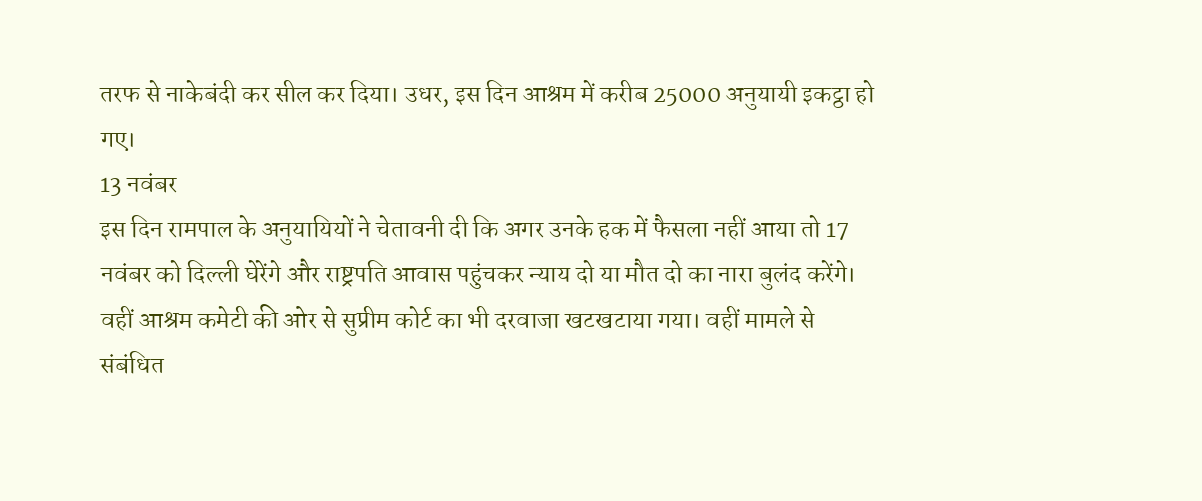तरफ से नाकेबंदी कर सील कर दिया। उधर, इस दिन आश्रम में करीब 25000 अनुयायी इकट्ठा हो गए।
13 नवंबर
इस दिन रामपाल के अनुयायियों ने चेतावनी दी कि अगर उनके हक में फैसला नहीं आया तो 17 नवंबर को दिल्ली घेरेंगे और राष्ट्रपति आवास पहुंचकर न्याय दो या मौत दो का नारा बुलंद करेंगे। वहीं आश्रम कमेटी की ओर से सुप्रीम कोर्ट का भी दरवाजा खटखटाया गया। वहीं मामले से संबंधित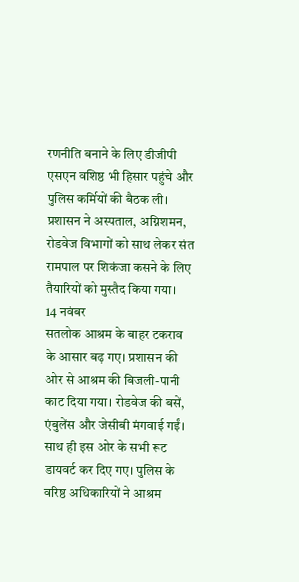रणनीति बनाने के लिए डीजीपी एसएन वशिष्ठ भी हिसार पहुंचे और पुलिस कर्मियों की बैठक ली। प्रशासन ने अस्पताल, अग्निशमन, रोडवेज विभागों को साथ लेकर संत रामपाल पर शिकंजा कसने के लिए तैयारियों को मुस्तैद किया गया।
14 नवंबर
सतलोक आश्रम के बाहर टकराव के आसार बढ़ गए। प्रशासन की ओर से आश्रम की बिजली-पानी काट दिया गया। रोडवेज की बसें, एंबुलेंस और जेसीबी मंगवाई गईं। साथ ही इस ओर के सभी रूट डायवर्ट कर दिए गए। पुलिस के वरिष्ठ अधिकारियों ने आश्रम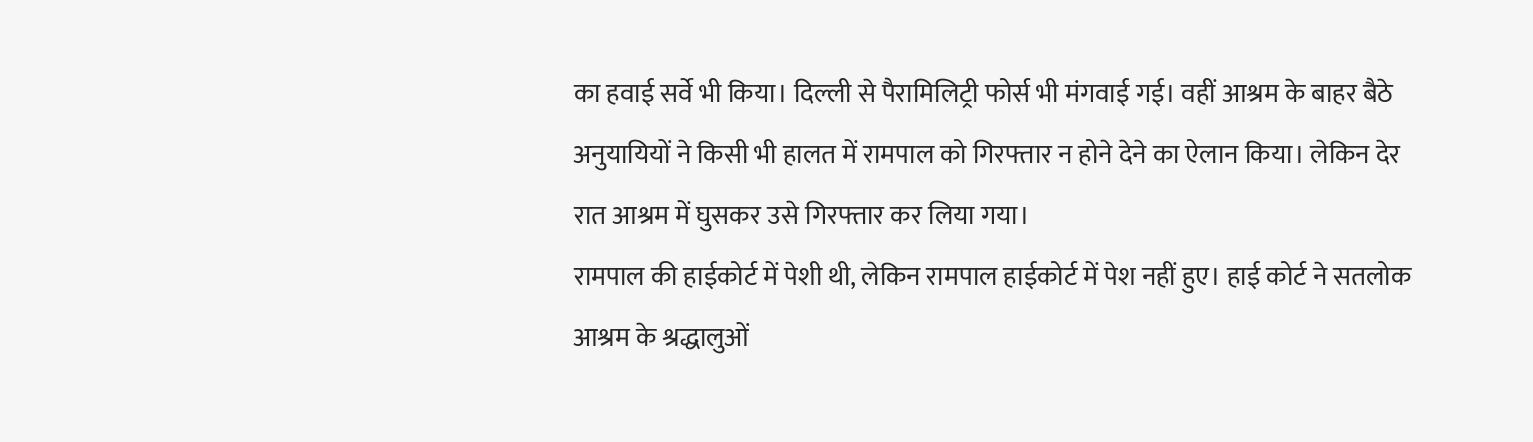का हवाई सर्वे भी किया। दिल्ली से पैरामिलिट्री फोर्स भी मंगवाई गई। वहीं आश्रम के बाहर बैठे अनुयायियों ने किसी भी हालत में रामपाल को गिरफ्तार न होने देने का ऐलान किया। लेकिन देर रात आश्रम में घुसकर उसे गिरफ्तार कर लिया गया।
रामपाल की हाईकोर्ट में पेशी थी, लेकिन रामपाल हाईकोर्ट में पेश नहीं हुए। हाई कोर्ट ने सतलोक आश्रम के श्रद्धालुओं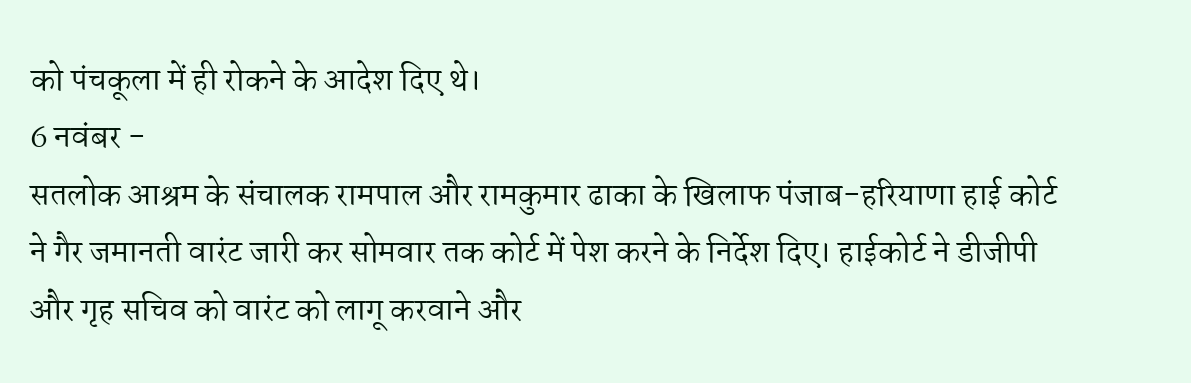को पंचकूला में ही रोकने के आदेश दिए थे।
6 नवंबर -
सतलोक आश्रम के संचालक रामपाल और रामकुमार ढाका के खिलाफ पंजाब-हरियाणा हाई कोर्ट ने गैर जमानती वारंट जारी कर सोमवार तक कोर्ट में पेश करने के निर्देश दिए। हाईकोर्ट ने डीजीपी और गृह सचिव को वारंट को लागू करवाने और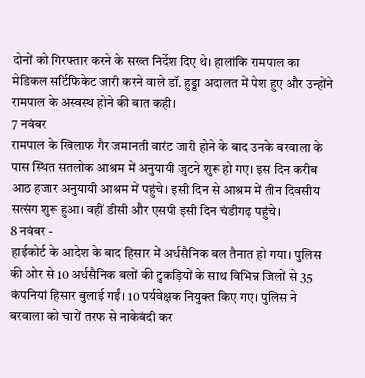दोनों को गिरफ्तार करने के सख्त निर्देश दिए थे। हालांकि रामपाल का मेडिकल सर्टिफिकेट जारी करने वाले डॉ. हुड्डा अदालत में पेश हुए और उन्होंने रामपाल के अस्वस्थ होने की बात कही।
7 नवंबर
रामपाल के खिलाफ गैर जमानती वारंट जारी होने के बाद उनके बरवाला के पास स्थित सतलोक आश्रम में अनुयायी जुटने शुरू हो गए। इस दिन करीब आठ हजार अनुयायी आश्रम में पहुंचे। इसी दिन से आश्रम में तीन दिवसीय सत्संग शुरू हुआ। वहीं डीसी और एसपी इसी दिन चंडीगढ़ पहुंचे।
8 नवंबर -
हाईकोर्ट के आदेश के बाद हिसार में अर्धसैनिक बल तैनात हो गया। पुलिस की ओर से 10 अर्धसैनिक बलों की टुकड़ियों के साथ विभिन्न जिलों से 35 कंपनियां हिसार बुलाई गईं। 10 पर्यवेक्षक नियुक्त किए गए। पुलिस ने बरवाला को चारों तरफ से नाकेबंदी कर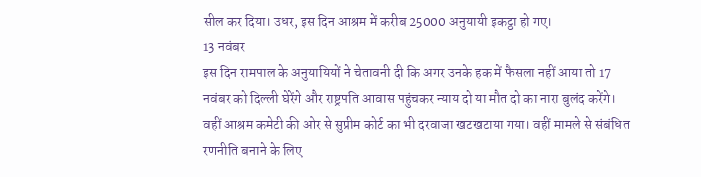सील कर दिया। उधर, इस दिन आश्रम में करीब 25000 अनुयायी इकट्ठा हो गए।
13 नवंबर
इस दिन रामपाल के अनुयायियों ने चेतावनी दी कि अगर उनके हक में फैसला नहीं आया तो 17 नवंबर को दिल्ली घेरेंगे और राष्ट्रपति आवास पहुंचकर न्याय दो या मौत दो का नारा बुलंद करेंगे। वहीं आश्रम कमेटी की ओर से सुप्रीम कोर्ट का भी दरवाजा खटखटाया गया। वहीं मामले से संबंधित रणनीति बनाने के लिए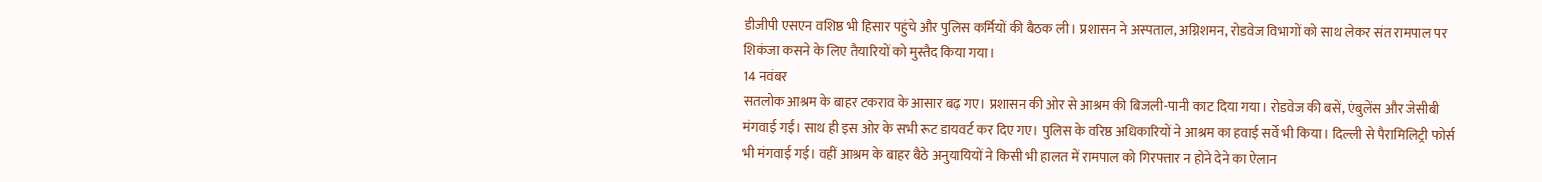डीजीपी एसएन वशिष्ठ भी हिसार पहुंचे और पुलिस कर्मियों की बैठक ली। प्रशासन ने अस्पताल, अग्निशमन, रोडवेज विभागों को साथ लेकर संत रामपाल पर शिकंजा कसने के लिए तैयारियों को मुस्तैद किया गया।
14 नवंबर
सतलोक आश्रम के बाहर टकराव के आसार बढ़ गए। प्रशासन की ओर से आश्रम की बिजली-पानी काट दिया गया। रोडवेज की बसें, एंबुलेंस और जेसीबी मंगवाई गईं। साथ ही इस ओर के सभी रूट डायवर्ट कर दिए गए। पुलिस के वरिष्ठ अधिकारियों ने आश्रम का हवाई सर्वे भी किया। दिल्ली से पैरामिलिट्री फोर्स भी मंगवाई गई। वहीं आश्रम के बाहर बैठे अनुयायियों ने किसी भी हालत में रामपाल को गिरफ्तार न होने देने का ऐलान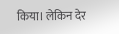किया। लेकिन देर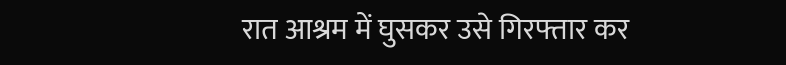रात आश्रम में घुसकर उसे गिरफ्तार कर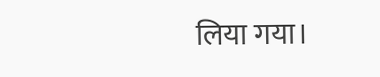लिया गया।